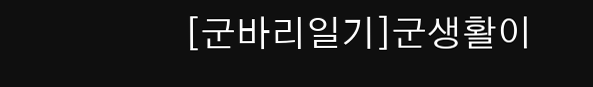[군바리일기]군생활이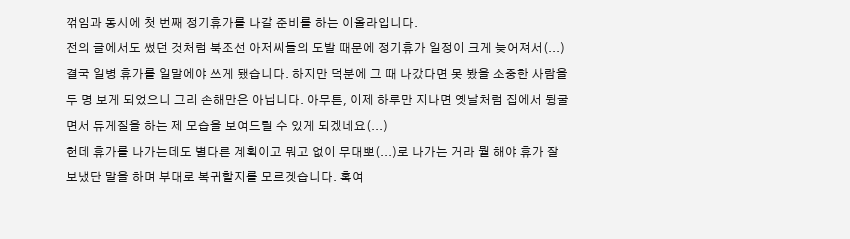꺾임과 동시에 첫 번째 정기휴가를 나갈 준비를 하는 이올라입니다.
전의 글에서도 썼던 것처럼 북조선 아저씨들의 도발 때문에 정기휴가 일정이 크게 늦어져서(...) 결국 일병 휴가를 일말에야 쓰게 됐습니다. 하지만 덕분에 그 때 나갔다면 못 봤을 소중한 사람을 두 명 보게 되었으니 그리 손해만은 아닙니다. 아무튼, 이제 하루만 지나면 옛날처럼 집에서 뒹굴면서 듀게질을 하는 제 모습을 보여드릴 수 있게 되겠네요(...)
헌데 휴가를 나가는데도 별다른 계획이고 뭐고 없이 무대뽀(...)로 나가는 거라 뭘 해야 휴가 잘 보냈단 말을 하며 부대로 복귀할지를 모르겟습니다. 혹여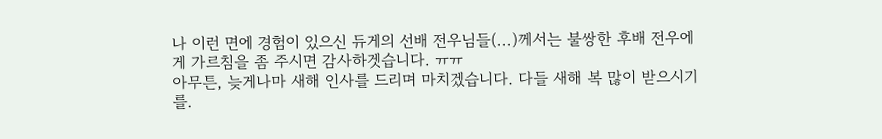나 이런 면에 경험이 있으신 듀게의 선배 전우님들(...)께서는 불쌍한 후배 전우에게 가르침을 좀 주시면 감사하겟습니다. ㅠㅠ
아무튼, 늦게나마 새해 인사를 드리며 마치겠습니다. 다들 새해 복 많이 받으시기를.